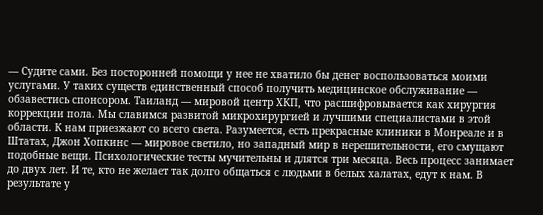— Судите сами. Без посторонней помощи у нее не хватило бы денег воспользоваться моими услугами. У таких существ единственный способ получить медицинское обслуживание — обзавестись спонсором. Таиланд — мировой центр ХКП, что расшифровывается как хирургия коррекции пола. Мы славимся развитой микрохирургией и лучшими специалистами в этой области. К нам приезжают со всего света. Разумеется, есть прекрасные клиники в Монреале и в Штатах, Джон Хопкинс — мировое светило, но западный мир в нерешительности, его смущают подобные вещи. Психологические тесты мучительны и длятся три месяца. Весь процесс занимает до двух лет. И те, кто не желает так долго общаться с людьми в белых халатах, едут к нам. В результате у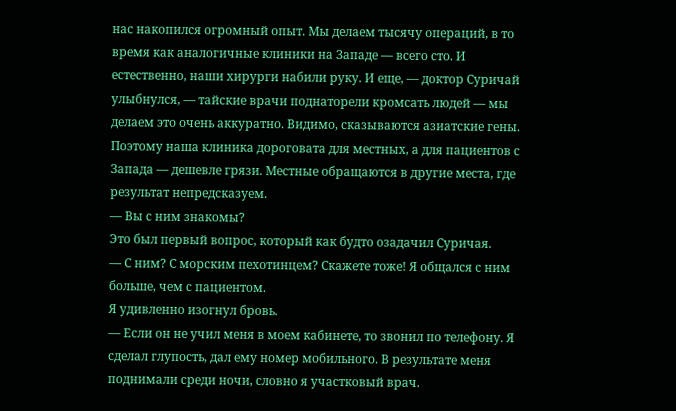нас накопился огромный опыт. Мы делаем тысячу операций, в то время как аналогичные клиники на Западе — всего сто. И естественно, наши хирурги набили руку. И еще, — доктор Суричай улыбнулся, — тайские врачи поднаторели кромсать людей — мы делаем это очень аккуратно. Видимо, сказываются азиатские гены. Поэтому наша клиника дороговата для местных, а для пациентов с Запада — дешевле грязи. Местные обращаются в другие места, где результат непредсказуем.
— Вы с ним знакомы?
Это был первый вопрос, который как будто озадачил Суричая.
— С ним? С морским пехотинцем? Скажете тоже! Я общался с ним больше, чем с пациентом.
Я удивленно изогнул бровь.
— Если он не учил меня в моем кабинете, то звонил по телефону. Я сделал глупость, дал ему номер мобильного. В результате меня поднимали среди ночи, словно я участковый врач.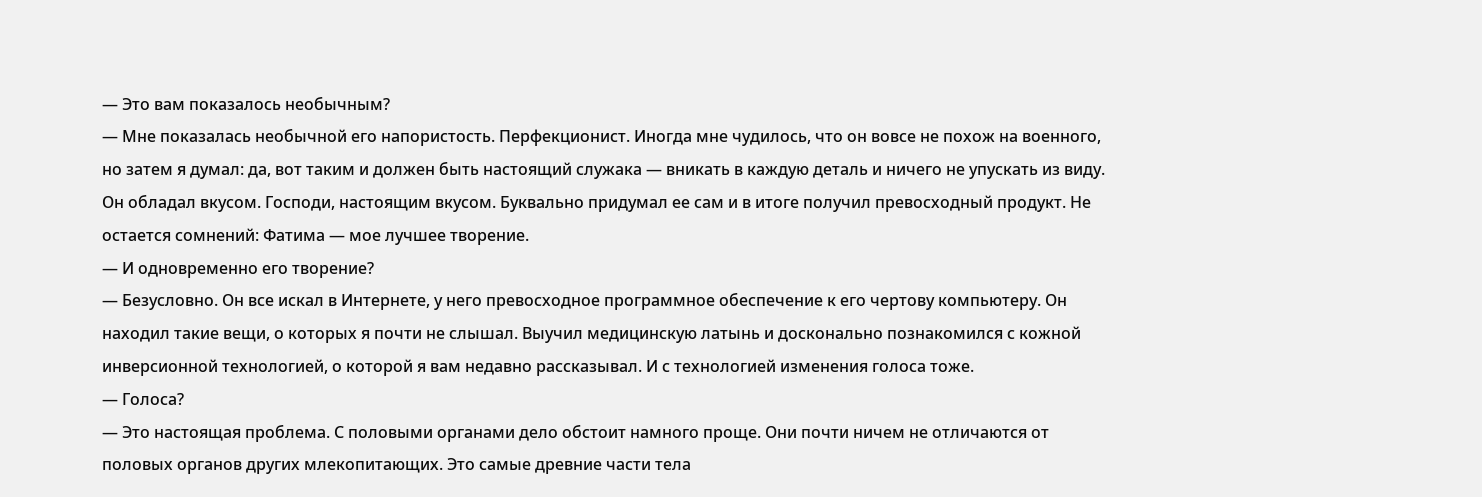— Это вам показалось необычным?
— Мне показалась необычной его напористость. Перфекционист. Иногда мне чудилось, что он вовсе не похож на военного, но затем я думал: да, вот таким и должен быть настоящий служака — вникать в каждую деталь и ничего не упускать из виду. Он обладал вкусом. Господи, настоящим вкусом. Буквально придумал ее сам и в итоге получил превосходный продукт. Не остается сомнений: Фатима — мое лучшее творение.
— И одновременно его творение?
— Безусловно. Он все искал в Интернете, у него превосходное программное обеспечение к его чертову компьютеру. Он находил такие вещи, о которых я почти не слышал. Выучил медицинскую латынь и досконально познакомился с кожной инверсионной технологией, о которой я вам недавно рассказывал. И с технологией изменения голоса тоже.
— Голоса?
— Это настоящая проблема. С половыми органами дело обстоит намного проще. Они почти ничем не отличаются от половых органов других млекопитающих. Это самые древние части тела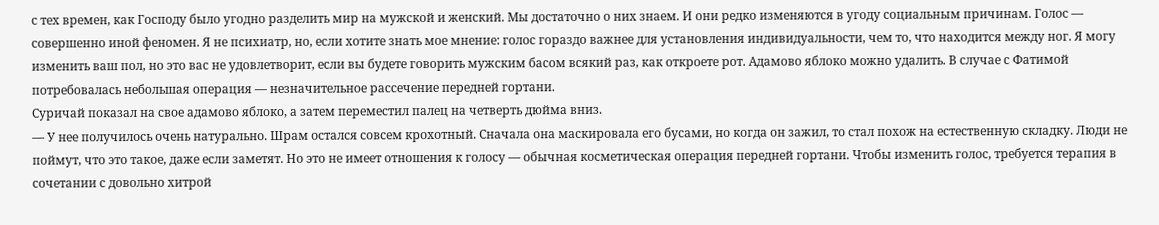с тех времен, как Господу было угодно разделить мир на мужской и женский. Мы достаточно о них знаем. И они редко изменяются в угоду социальным причинам. Голос — совершенно иной феномен. Я не психиатр, но, если хотите знать мое мнение: голос гораздо важнее для установления индивидуальности, чем то, что находится между ног. Я могу изменить ваш пол, но это вас не удовлетворит, если вы будете говорить мужским басом всякий раз, как откроете рот. Адамово яблоко можно удалить. В случае с Фатимой потребовалась небольшая операция — незначительное рассечение передней гортани.
Суричай показал на свое адамово яблоко, а затем переместил палец на четверть дюйма вниз.
— У нее получилось очень натурально. Шрам остался совсем крохотный. Сначала она маскировала его бусами, но когда он зажил, то стал похож на естественную складку. Люди не поймут, что это такое, даже если заметят. Но это не имеет отношения к голосу — обычная косметическая операция передней гортани. Чтобы изменить голос, требуется терапия в сочетании с довольно хитрой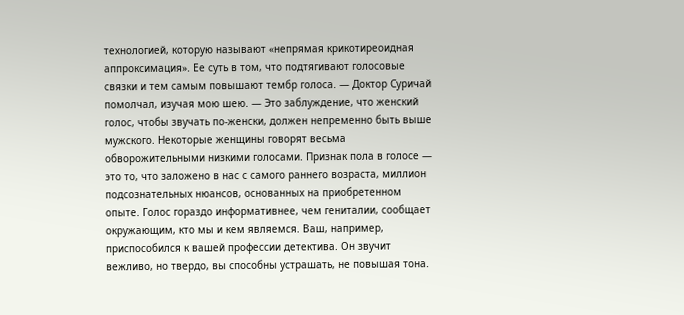технологией, которую называют «непрямая крикотиреоидная аппроксимация». Ее суть в том, что подтягивают голосовые связки и тем самым повышают тембр голоса. — Доктор Суричай помолчал, изучая мою шею. — Это заблуждение, что женский голос, чтобы звучать по-женски, должен непременно быть выше мужского. Некоторые женщины говорят весьма обворожительными низкими голосами. Признак пола в голосе — это то, что заложено в нас с самого раннего возраста, миллион подсознательных нюансов, основанных на приобретенном опыте. Голос гораздо информативнее, чем гениталии, сообщает окружающим, кто мы и кем являемся. Ваш, например, приспособился к вашей профессии детектива. Он звучит вежливо, но твердо, вы способны устрашать, не повышая тона.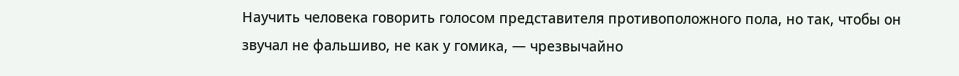Научить человека говорить голосом представителя противоположного пола, но так, чтобы он звучал не фальшиво, не как у гомика, — чрезвычайно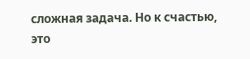сложная задача. Но к счастью, это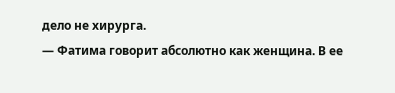дело не хирурга.
— Фатима говорит абсолютно как женщина. В ее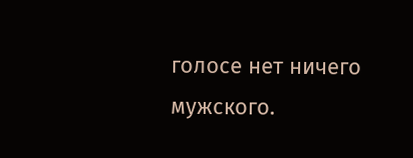голосе нет ничего мужского.